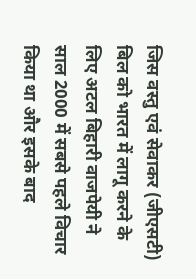जिस वस्तु एवं सेवाकर (जीएसटी) बिल को भारत में लागू करने के लिए अटल बिहारी वाजपेयी ने साल 2000 में सबसे पहले विचार किया था और इसके बाद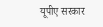यूपीए सरकार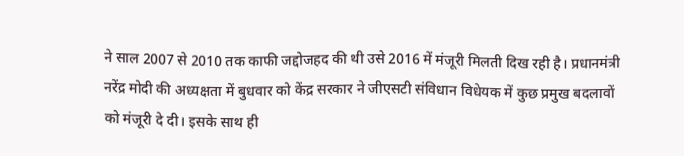ने साल 2007 से 2010 तक काफी जद्दोजहद की थी उसे 2016 में मंजूरी मिलती दिख रही है। प्रधानमंत्री नरेंद्र मोदी की अध्यक्षता में बुधवार को केंद्र सरकार ने जीएसटी संविधान विधेयक में कुछ प्रमुख बदलावों को मंजूरी दे दी। इसके साथ ही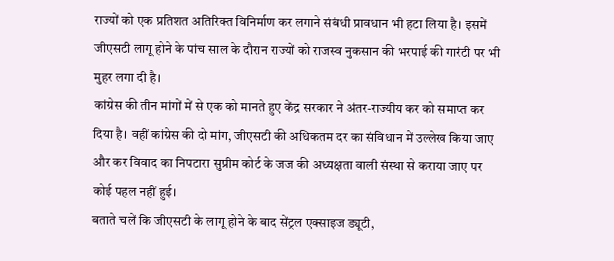राज्यों को एक प्रतिशत अतिरिक्त विनिर्माण कर लगाने संबंधी प्रावधान भी हटा लिया है। इसमें जीएसटी लागू होने के पांच साल के दौरान राज्यों को राजस्व नुकसान की भरपाई की गारंटी पर भी मुहर लगा दी है।
कांग्रेस की तीन मांगों में से एक को मानते हुए केंद्र सरकार ने अंतर-राज्यीय कर को समाप्त कर दिया है। वहीं कांग्रेस की दो मांग, जीएसटी की अधिकतम दर का संविधान में उल्लेख किया जाए और कर विवाद का निपटारा सुप्रीम कोर्ट के जज की अध्यक्षता वाली संस्था से कराया जाए पर कोई पहल नहीं हुई।
बताते चलें कि जीएसटी के लागू होने के बाद सेंट्रल एक्साइज ड्यूटी,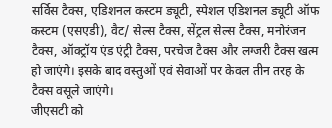सर्विस टैक्स, एडिशनल कस्टम ड्यूटी, स्पेशल एडिशनल ड्यूटी ऑफ कस्टम (एसएडी), वैट/ सेल्स टैक्स, सेंट्रल सेल्स टैक्स, मनोरंजन टैक्स, ऑक्ट्रॉय एंड एंट्री टैक्स, परचेज टैक्स और लग्जरी टैक्स खत्म हो जाएंगे। इसके बाद वस्तुओं एवं सेवाओं पर केवल तीन तरह के टैक्स वसूले जाएंगे।
जीएसटी को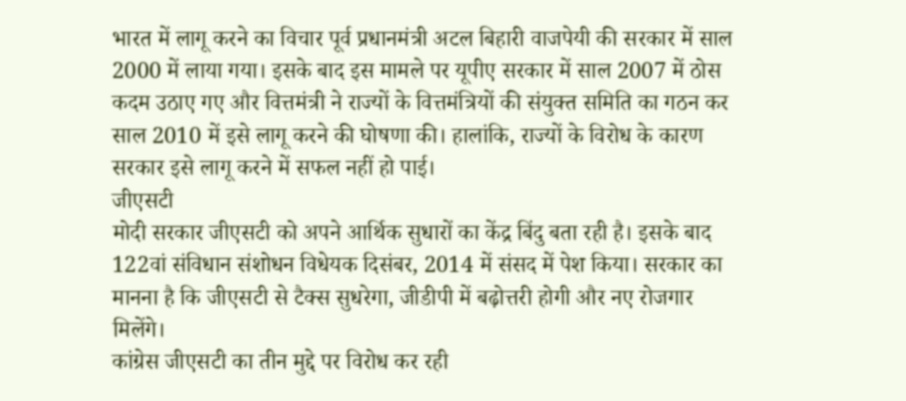भारत में लागू करने का विचार पूर्व प्रधानमंत्री अटल बिहारी वाजपेयी की सरकार में साल 2000 में लाया गया। इसके बाद इस मामले पर यूपीए सरकार में साल 2007 में ठोस कदम उठाए गए और वित्तमंत्री ने राज्यों के वित्तमंत्रियों की संयुक्त समिति का गठन कर साल 2010 में इसे लागू करने की घोषणा की। हालांकि, राज्यों के विरोध के कारण सरकार इसे लागू करने में सफल नहीं हो पाई।
जीएसटी
मोदी सरकार जीएसटी को अपने आर्थिक सुधारों का केंद्र बिंदु बता रही है। इसके बाद 122वां संविधान संशोधन विधेयक दिसंबर, 2014 में संसद में पेश किया। सरकार का मानना है कि जीएसटी से टैक्स सुधरेगा, जीडीपी में बढ़ोत्तरी होगी और नए रोजगार मिलेंगे।
कांग्रेस जीएसटी का तीन मुद्दे पर विरोध कर रही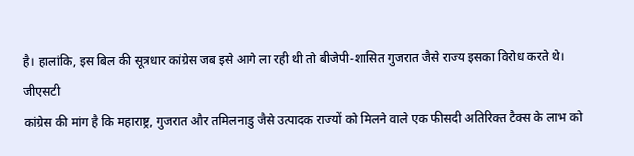है। हालांकि, इस बिल की सूत्रधार कांग्रेस जब इसे आगे ला रही थी तो बीजेपी-शासित गुजरात जैसे राज्य इसका विरोध करते थे।
जीएसटी
कांग्रेस की मांग है कि महाराष्ट्र, गुजरात और तमिलनाडु जैसे उत्पादक राज्यों को मिलने वाले एक फीसदी अतिरिक्त टैक्स के लाभ को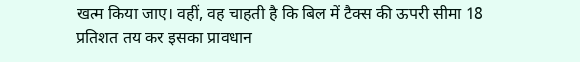खत्म किया जाए। वहीं, वह चाहती है कि बिल में टैक्स की ऊपरी सीमा 18 प्रतिशत तय कर इसका प्रावधान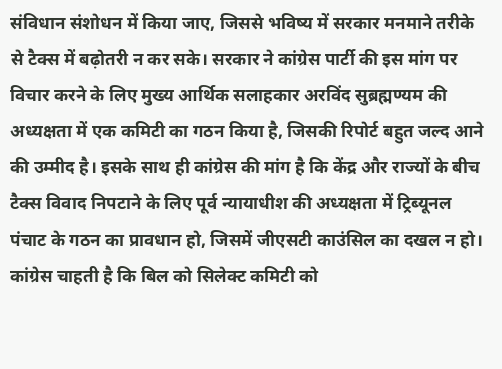संविधान संशोधन में किया जाए, जिससे भविष्य में सरकार मनमाने तरीके से टैक्स में बढ़ोतरी न कर सके। सरकार ने कांग्रेस पार्टी की इस मांग पर विचार करने के लिए मुख्य आर्थिक सलाहकार अरविंद सुब्रह्मण्यम की अध्यक्षता में एक कमिटी का गठन किया है, जिसकी रिपोर्ट बहुत जल्द आने की उम्मीद है। इसके साथ ही कांग्रेस की मांग है कि केंद्र और राज्यों के बीच टैक्स विवाद निपटाने के लिए पूर्व न्यायाधीश की अध्यक्षता में ट्रिब्यूनल पंचाट के गठन का प्रावधान हो, जिसमें जीएसटी काउंसिल का दखल न हो।
कांग्रेस चाहती है कि बिल को सिलेक्ट कमिटी को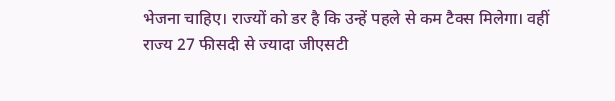भेजना चाहिए। राज्यों को डर है कि उन्हें पहले से कम टैक्स मिलेगा। वहीं राज्य 27 फीसदी से ज्यादा जीएसटी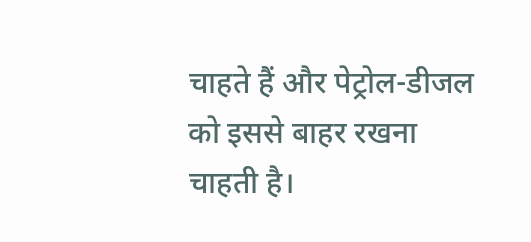चाहते हैं और पेट्रोल-डीजल को इससे बाहर रखना चाहती है।